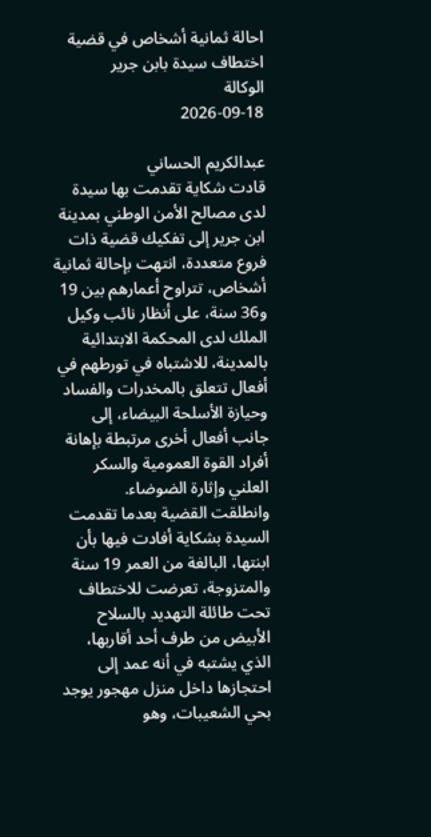احالة ثمانية أشخاص في قضية اختطاف سيدة بابن جرير
الوكالة
2026-09-18

عبدالكريم الحساني
قادت شكاية تقدمت بها سيدة لدى مصالح الأمن الوطني بمدينة ابن جرير إلى تفكيك قضية ذات فروع متعددة، انتهت بإحالة ثمانية أشخاص، تتراوح أعمارهم بين 19 و36 سنة، على أنظار نائب وكيل الملك لدى المحكمة الابتدائية بالمدينة، للاشتباه في تورطهم في أفعال تتعلق بالمخدرات والفساد وحيازة الأسلحة البيضاء، إلى جانب أفعال أخرى مرتبطة بإهانة أفراد القوة العمومية والسكر العلني وإثارة الضوضاء.
وانطلقت القضية بعدما تقدمت السيدة بشكاية أفادت فيها بأن ابنتها، البالغة من العمر 19 سنة والمتزوجة، تعرضت للاختطاف تحت طائلة التهديد بالسلاح الأبيض من طرف أحد أقاربها، الذي يشتبه في أنه عمد إلى احتجازها داخل منزل مهجور يوجد بحي الشعيبات، وهو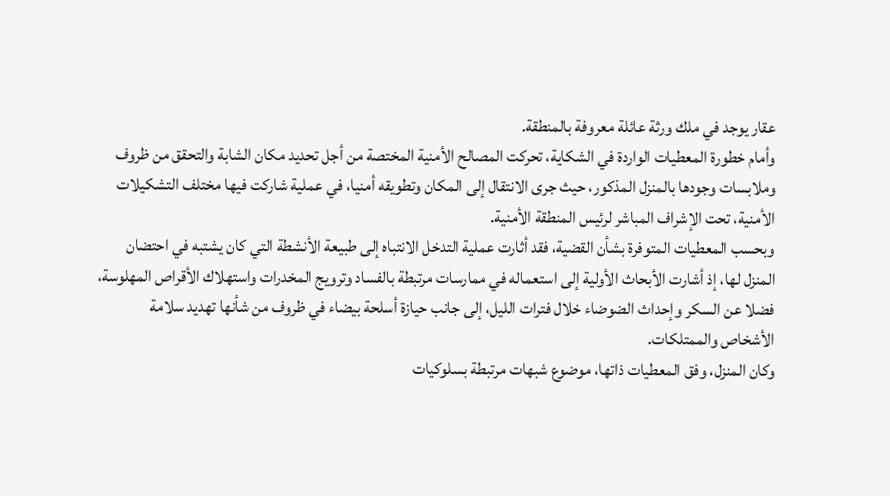عقار يوجد في ملك ورثة عائلة معروفة بالمنطقة.
وأمام خطورة المعطيات الواردة في الشكاية، تحركت المصالح الأمنية المختصة من أجل تحديد مكان الشابة والتحقق من ظروف وملابسات وجودها بالمنزل المذكور، حيث جرى الانتقال إلى المكان وتطويقه أمنيا، في عملية شاركت فيها مختلف التشكيلات الأمنية، تحت الإشراف المباشر لرئيس المنطقة الأمنية.
وبحسب المعطيات المتوفرة بشأن القضية، فقد أثارت عملية التدخل الانتباه إلى طبيعة الأنشطة التي كان يشتبه في احتضان المنزل لها، إذ أشارت الأبحاث الأولية إلى استعماله في ممارسات مرتبطة بالفساد وترويج المخدرات واستهلاك الأقراص المهلوسة، فضلا عن السكر وإحداث الضوضاء خلال فترات الليل، إلى جانب حيازة أسلحة بيضاء في ظروف من شأنها تهديد سلامة الأشخاص والممتلكات.
وكان المنزل، وفق المعطيات ذاتها، موضوع شبهات مرتبطة بسلوكيات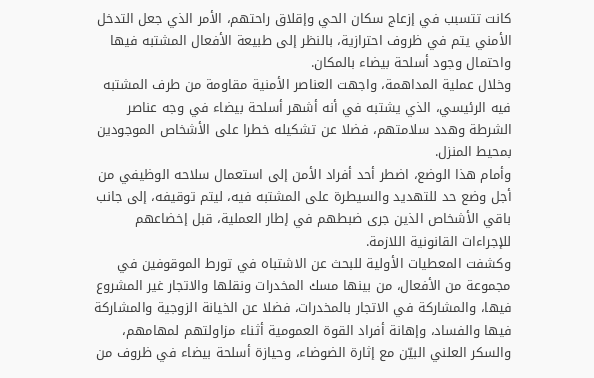كانت تتسبب في إزعاج سكان الحي وإقلاق راحتهم، الأمر الذي جعل التدخل الأمني يتم في ظروف احترازية، بالنظر إلى طبيعة الأفعال المشتبه فيها واحتمال وجود أسلحة بيضاء بالمكان.
وخلال عملية المداهمة، واجهت العناصر الأمنية مقاومة من طرف المشتبه فيه الرئيسي، الذي يشتبه في أنه أشهر أسلحة بيضاء في وجه عناصر الشرطة وهدد سلامتهم، فضلا عن تشكيله خطرا على الأشخاص الموجودين بمحيط المنزل.
وأمام هذا الوضع، اضطر أحد أفراد الأمن إلى استعمال سلاحه الوظيفي من أجل وضع حد للتهديد والسيطرة على المشتبه فيه، ليتم توقيفه، إلى جانب باقي الأشخاص الذين جرى ضبطهم في إطار العملية، قبل إخضاعهم للإجراءات القانونية اللازمة.
وكشفت المعطيات الأولية للبحث عن الاشتباه في تورط الموقوفين في مجموعة من الأفعال، من بينها مسك المخدرات ونقلها والاتجار غير المشروع فيها، والمشاركة في الاتجار بالمخدرات، فضلا عن الخيانة الزوجية والمشاركة فيها والفساد، وإهانة أفراد القوة العمومية أثناء مزاولتهم لمهامهم، والسكر العلني البيّن مع إثارة الضوضاء، وحيازة أسلحة بيضاء في ظروف من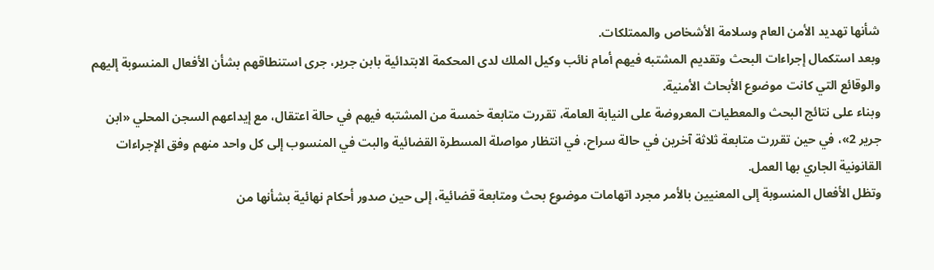شأنها تهديد الأمن العام وسلامة الأشخاص والممتلكات.
وبعد استكمال إجراءات البحث وتقديم المشتبه فيهم أمام نائب وكيل الملك لدى المحكمة الابتدائية بابن جرير، جرى استنطاقهم بشأن الأفعال المنسوبة إليهم والوقائع التي كانت موضوع الأبحاث الأمنية.
وبناء على نتائج البحث والمعطيات المعروضة على النيابة العامة، تقررت متابعة خمسة من المشتبه فيهم في حالة اعتقال، مع إيداعهم السجن المحلي «ابن جرير 2»، في حين تقررت متابعة ثلاثة آخرين في حالة سراح، في انتظار مواصلة المسطرة القضائية والبت في المنسوب إلى كل واحد منهم وفق الإجراءات القانونية الجاري بها العمل.
وتظل الأفعال المنسوبة إلى المعنيين بالأمر مجرد اتهامات موضوع بحث ومتابعة قضائية، إلى حين صدور أحكام نهائية بشأنها من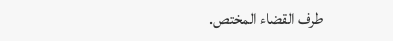طرف القضاء المختص.